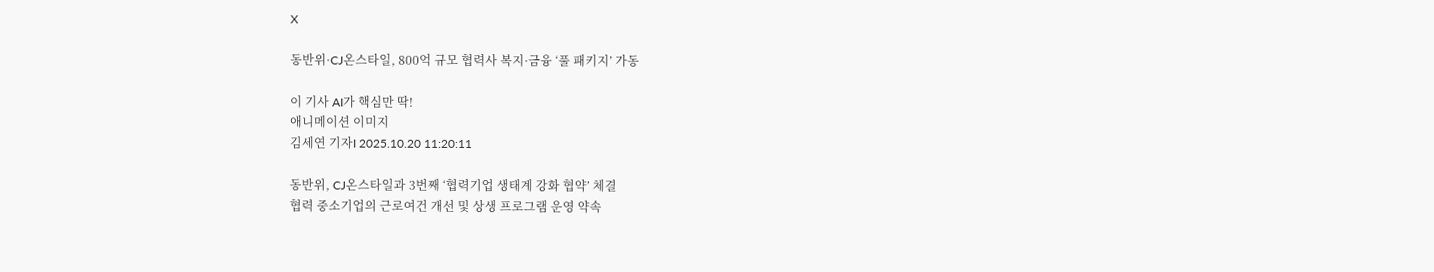X

동반위·CJ온스타일, 800억 규모 협력사 복지·금융 ‘풀 패키지’ 가동

이 기사 AI가 핵심만 딱!
애니메이션 이미지
김세연 기자I 2025.10.20 11:20:11

동반위, CJ온스타일과 3번째 ‘협력기업 생태계 강화 협약’ 체결
협력 중소기업의 근로여건 개선 및 상생 프로그램 운영 약속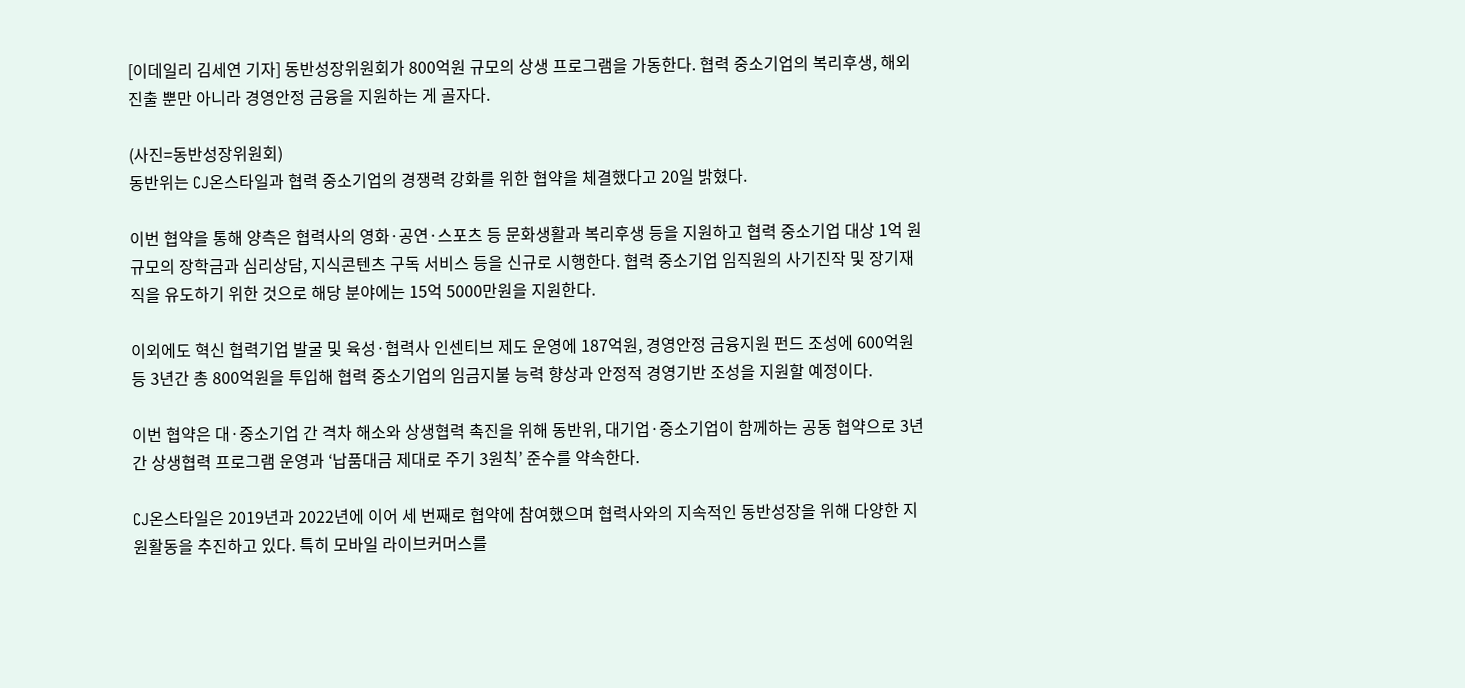[이데일리 김세연 기자] 동반성장위원회가 800억원 규모의 상생 프로그램을 가동한다. 협력 중소기업의 복리후생, 해외진출 뿐만 아니라 경영안정 금융을 지원하는 게 골자다.

(사진=동반성장위원회)
동반위는 CJ온스타일과 협력 중소기업의 경쟁력 강화를 위한 협약을 체결했다고 20일 밝혔다.

이번 협약을 통해 양측은 협력사의 영화·공연·스포츠 등 문화생활과 복리후생 등을 지원하고 협력 중소기업 대상 1억 원 규모의 장학금과 심리상담, 지식콘텐츠 구독 서비스 등을 신규로 시행한다. 협력 중소기업 임직원의 사기진작 및 장기재직을 유도하기 위한 것으로 해당 분야에는 15억 5000만원을 지원한다.

이외에도 혁신 협력기업 발굴 및 육성·협력사 인센티브 제도 운영에 187억원, 경영안정 금융지원 펀드 조성에 600억원 등 3년간 총 800억원을 투입해 협력 중소기업의 임금지불 능력 향상과 안정적 경영기반 조성을 지원할 예정이다.

이번 협약은 대·중소기업 간 격차 해소와 상생협력 촉진을 위해 동반위, 대기업·중소기업이 함께하는 공동 협약으로 3년간 상생협력 프로그램 운영과 ‘납품대금 제대로 주기 3원칙’ 준수를 약속한다.

CJ온스타일은 2019년과 2022년에 이어 세 번째로 협약에 참여했으며 협력사와의 지속적인 동반성장을 위해 다양한 지원활동을 추진하고 있다. 특히 모바일 라이브커머스를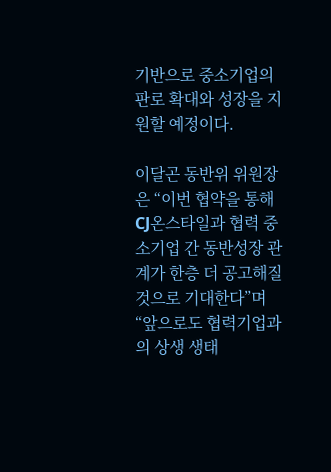기반으로 중소기업의 판로 확대와 성장을 지원할 예정이다.

이달곤 동반위 위원장은 “이번 협약을 통해 CJ온스타일과 협력 중소기업 간 동반성장 관계가 한층 더 공고해질 것으로 기대한다”며 “앞으로도 협력기업과의 상생 생태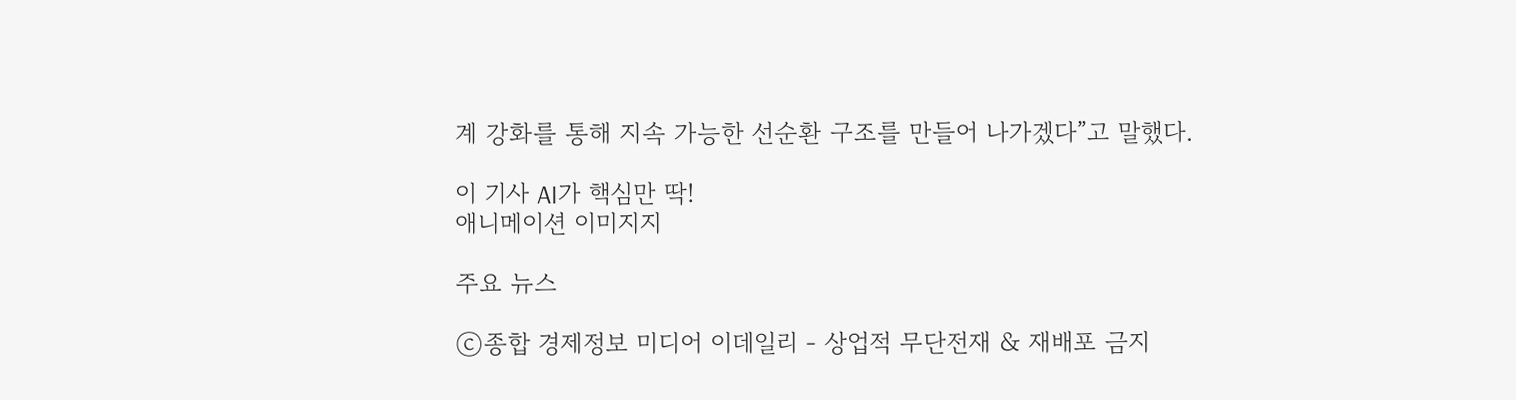계 강화를 통해 지속 가능한 선순환 구조를 만들어 나가겠다”고 말했다.

이 기사 AI가 핵심만 딱!
애니메이션 이미지지

주요 뉴스

ⓒ종합 경제정보 미디어 이데일리 - 상업적 무단전재 & 재배포 금지